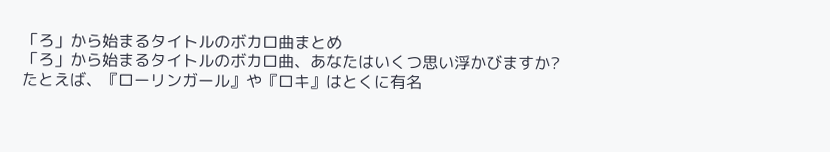「ろ」から始まるタイトルのボカロ曲まとめ
「ろ」から始まるタイトルのボカロ曲、あなたはいくつ思い浮かびますか?
たとえば、『ローリンガール』や『ロキ』はとくに有名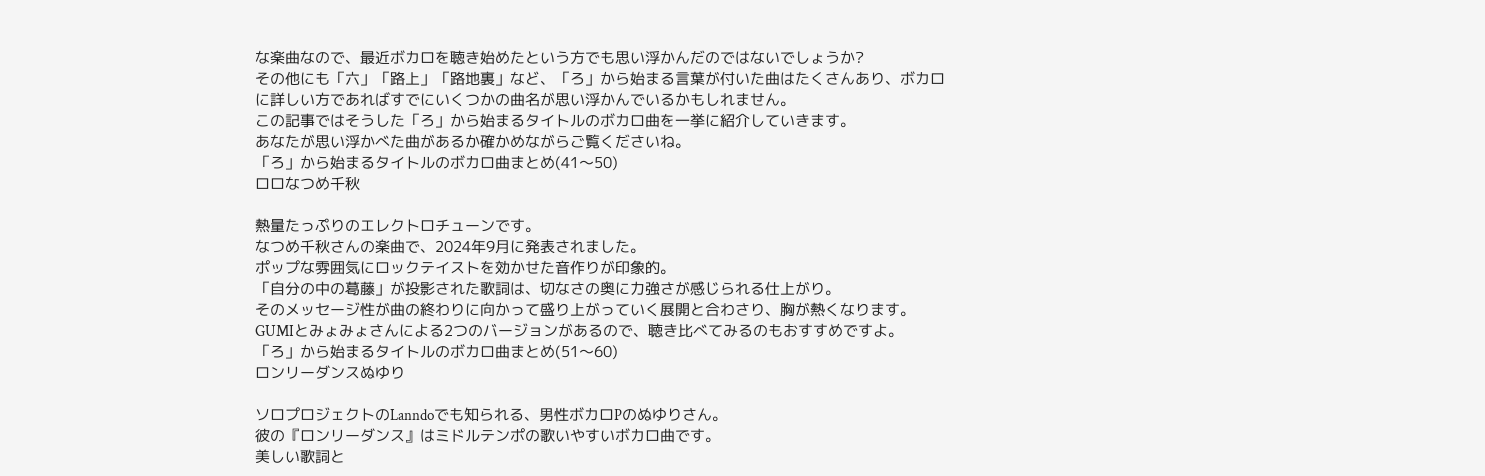な楽曲なので、最近ボカロを聴き始めたという方でも思い浮かんだのではないでしょうか?
その他にも「六」「路上」「路地裏」など、「ろ」から始まる言葉が付いた曲はたくさんあり、ボカロに詳しい方であればすでにいくつかの曲名が思い浮かんでいるかもしれません。
この記事ではそうした「ろ」から始まるタイトルのボカロ曲を一挙に紹介していきます。
あなたが思い浮かべた曲があるか確かめながらご覧くださいね。
「ろ」から始まるタイトルのボカロ曲まとめ(41〜50)
ロロなつめ千秋

熱量たっぷりのエレクトロチューンです。
なつめ千秋さんの楽曲で、2024年9月に発表されました。
ポップな雰囲気にロックテイストを効かせた音作りが印象的。
「自分の中の葛藤」が投影された歌詞は、切なさの奥に力強さが感じられる仕上がり。
そのメッセージ性が曲の終わりに向かって盛り上がっていく展開と合わさり、胸が熱くなります。
GUMIとみょみょさんによる2つのバージョンがあるので、聴き比べてみるのもおすすめですよ。
「ろ」から始まるタイトルのボカロ曲まとめ(51〜60)
ロンリーダンスぬゆり

ソロプロジェクトのLanndoでも知られる、男性ボカロPのぬゆりさん。
彼の『ロンリーダンス』はミドルテンポの歌いやすいボカロ曲です。
美しい歌詞と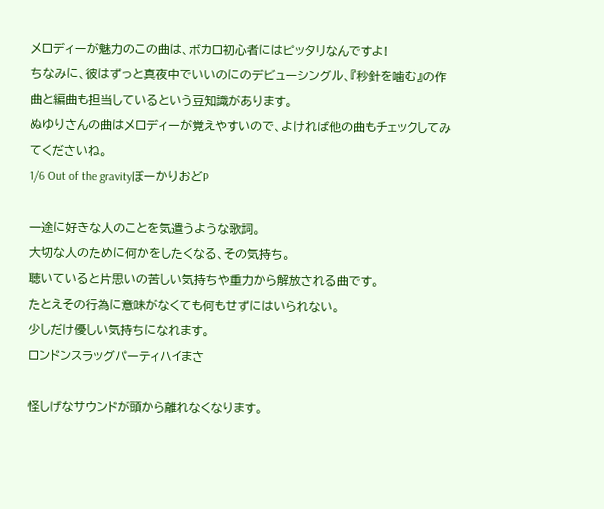メロディーが魅力のこの曲は、ボカロ初心者にはピッタリなんですよ!
ちなみに、彼はずっと真夜中でいいのにのデビューシングル、『秒針を噛む』の作曲と編曲も担当しているという豆知識があります。
ぬゆりさんの曲はメロディーが覚えやすいので、よければ他の曲もチェックしてみてくださいね。
1/6 Out of the gravityぼーかりおどP

一途に好きな人のことを気遣うような歌詞。
大切な人のために何かをしたくなる、その気持ち。
聴いていると片思いの苦しい気持ちや重力から解放される曲です。
たとえその行為に意味がなくても何もせずにはいられない。
少しだけ優しい気持ちになれます。
ロンドンスラッグパーティハイまさ

怪しげなサウンドが頭から離れなくなります。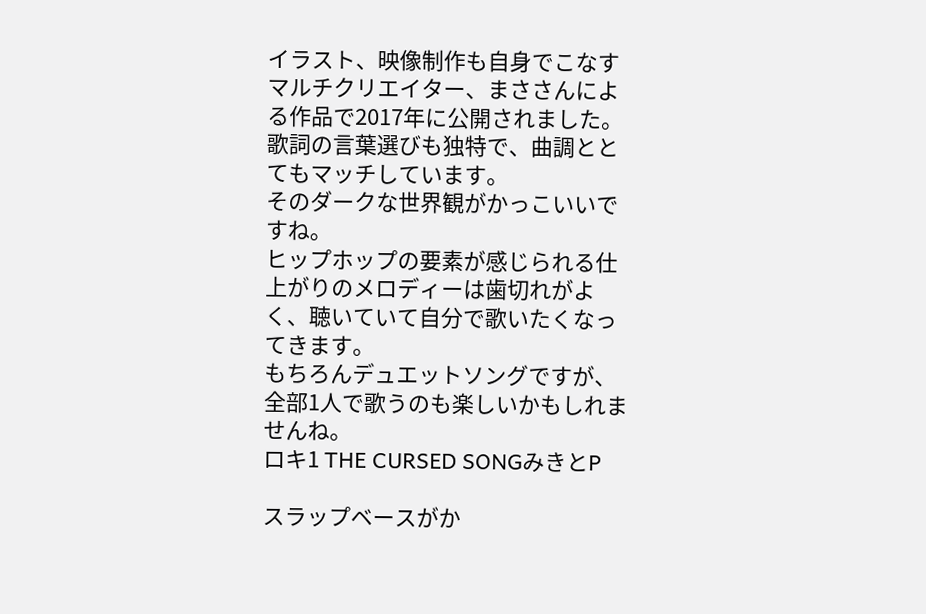イラスト、映像制作も自身でこなすマルチクリエイター、まささんによる作品で2017年に公開されました。
歌詞の言葉選びも独特で、曲調ととてもマッチしています。
そのダークな世界観がかっこいいですね。
ヒップホップの要素が感じられる仕上がりのメロディーは歯切れがよく、聴いていて自分で歌いたくなってきます。
もちろんデュエットソングですが、全部1人で歌うのも楽しいかもしれませんね。
ロキ1 THE CURSED SONGみきとP

スラップベースがか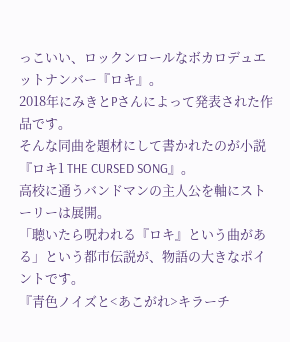っこいい、ロックンロールなボカロデュエットナンバー『ロキ』。
2018年にみきとPさんによって発表された作品です。
そんな同曲を題材にして書かれたのが小説『ロキ1 THE CURSED SONG』。
高校に通うバンドマンの主人公を軸にストーリーは展開。
「聴いたら呪われる『ロキ』という曲がある」という都市伝説が、物語の大きなポイントです。
『青色ノイズと<あこがれ>キラーチ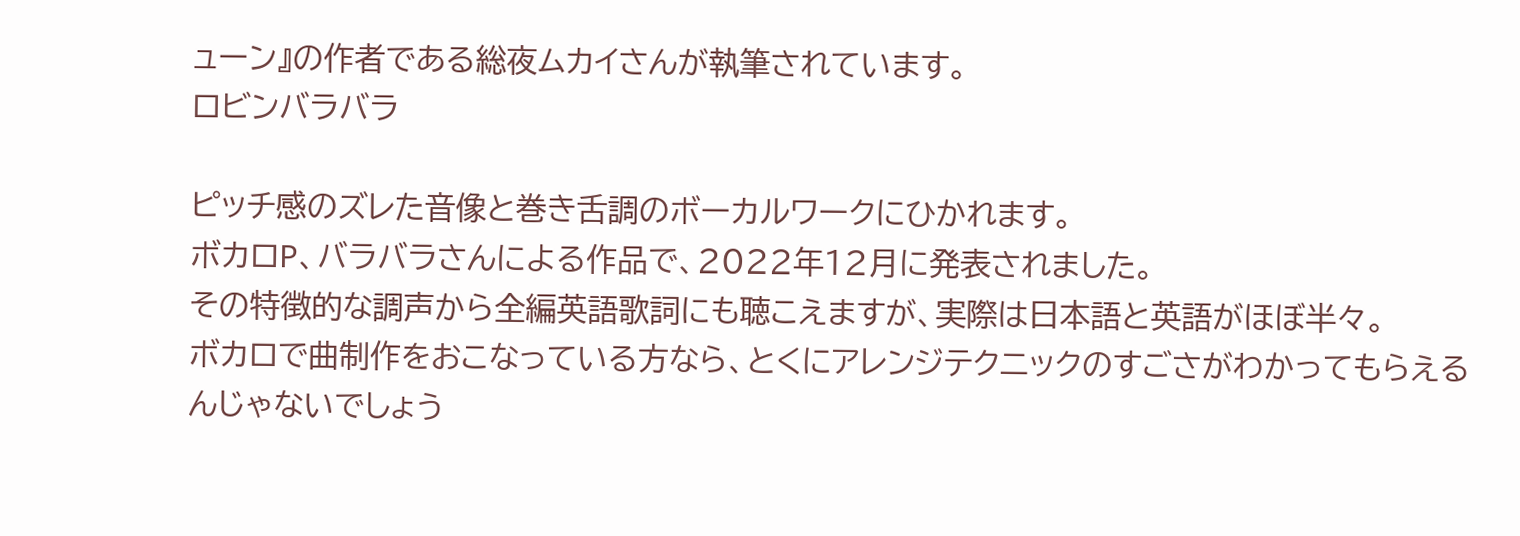ューン』の作者である総夜ムカイさんが執筆されています。
ロビンバラバラ

ピッチ感のズレた音像と巻き舌調のボーカルワークにひかれます。
ボカロP、バラバラさんによる作品で、2022年12月に発表されました。
その特徴的な調声から全編英語歌詞にも聴こえますが、実際は日本語と英語がほぼ半々。
ボカロで曲制作をおこなっている方なら、とくにアレンジテクニックのすごさがわかってもらえるんじゃないでしょう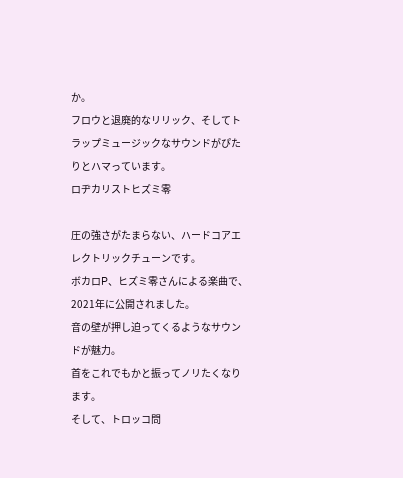か。
フロウと退廃的なリリック、そしてトラップミュージックなサウンドがぴたりとハマっています。
ロヂカリストヒズミ零

圧の強さがたまらない、ハードコアエレクトリックチューンです。
ボカロP、ヒズミ零さんによる楽曲で、2021年に公開されました。
音の壁が押し迫ってくるようなサウンドが魅力。
首をこれでもかと振ってノリたくなります。
そして、トロッコ問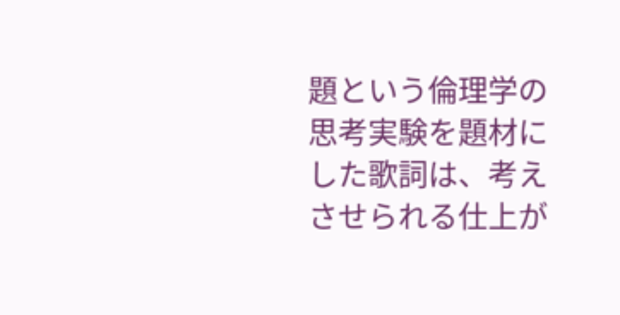題という倫理学の思考実験を題材にした歌詞は、考えさせられる仕上が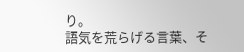り。
語気を荒らげる言葉、そ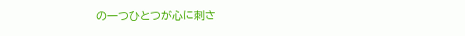の一つひとつが心に刺さ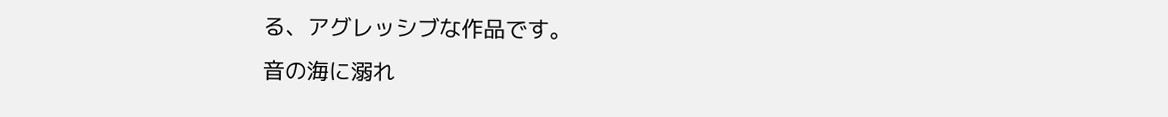る、アグレッシブな作品です。
音の海に溺れ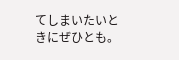てしまいたいときにぜひとも。